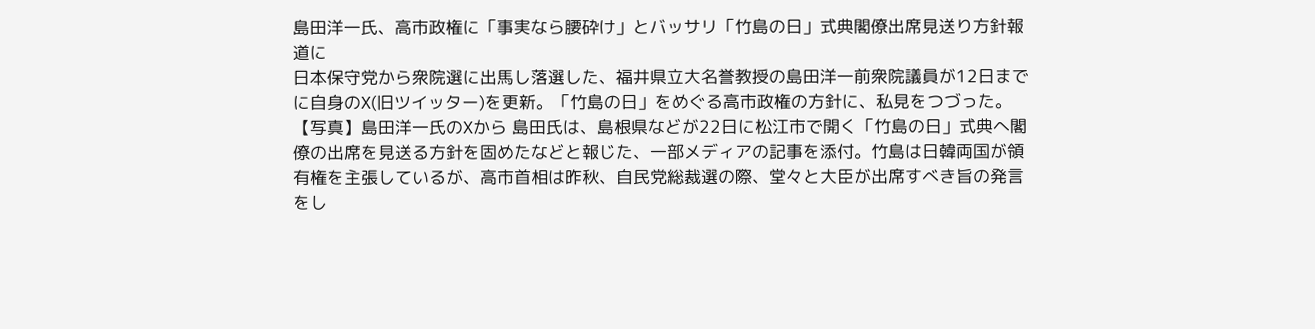島田洋一氏、高市政権に「事実なら腰砕け」とバッサリ「竹島の日」式典閣僚出席見送り方針報道に
日本保守党から衆院選に出馬し落選した、福井県立大名誉教授の島田洋一前衆院議員が12日までに自身のX(旧ツイッター)を更新。「竹島の日」をめぐる高市政権の方針に、私見をつづった。 【写真】島田洋一氏のXから 島田氏は、島根県などが22日に松江市で開く「竹島の日」式典へ閣僚の出席を見送る方針を固めたなどと報じた、一部メディアの記事を添付。竹島は日韓両国が領有権を主張しているが、高市首相は昨秋、自民党総裁選の際、堂々と大臣が出席すべき旨の発言をし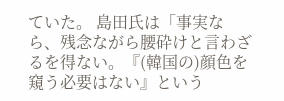ていた。 島田氏は「事実なら、残念ながら腰砕けと言わざるを得ない。『(韓国の)顔色を窺う必要はない』という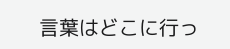言葉はどこに行っ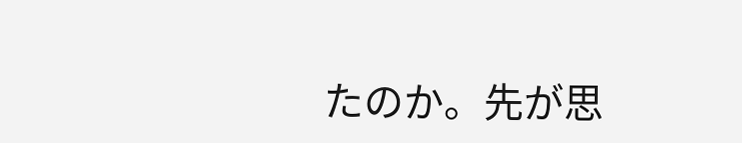たのか。先が思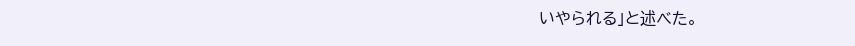いやられる」と述べた。